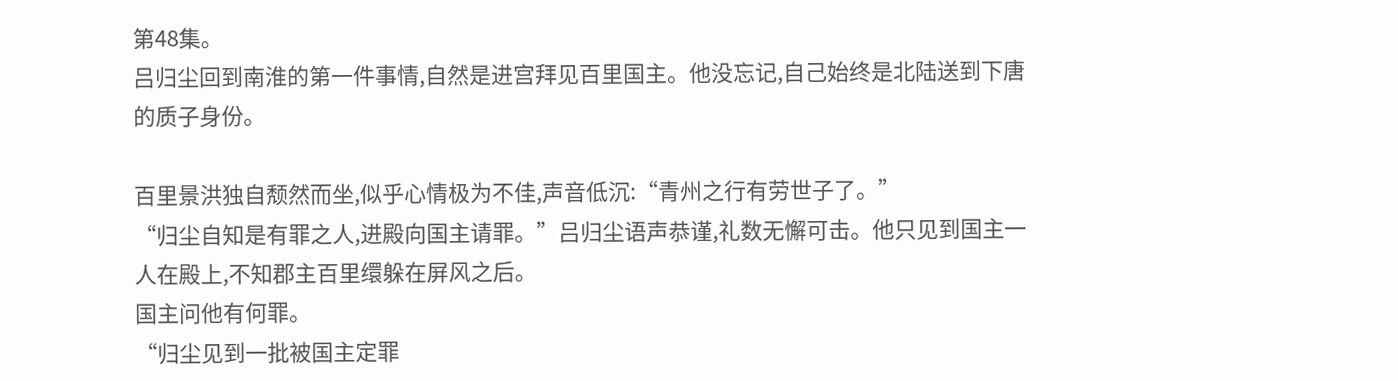第48集。
吕归尘回到南淮的第一件事情,自然是进宫拜见百里国主。他没忘记,自己始终是北陆送到下唐的质子身份。

百里景洪独自颓然而坐,似乎心情极为不佳,声音低沉:“青州之行有劳世子了。”
“归尘自知是有罪之人,进殿向国主请罪。”吕归尘语声恭谨,礼数无懈可击。他只见到国主一人在殿上,不知郡主百里缳躲在屏风之后。
国主问他有何罪。
“归尘见到一批被国主定罪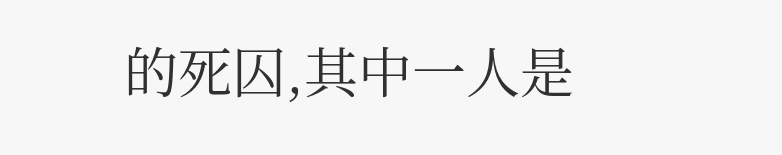的死囚,其中一人是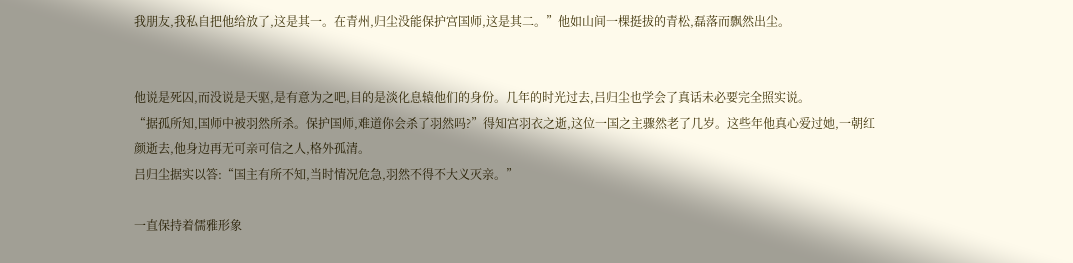我朋友,我私自把他给放了,这是其一。在青州,归尘没能保护宫国师,这是其二。”他如山间一棵挺拔的青松,磊落而飘然出尘。


他说是死囚,而没说是天驱,是有意为之吧,目的是淡化息辕他们的身份。几年的时光过去,吕归尘也学会了真话未必要完全照实说。
“据孤所知,国师中被羽然所杀。保护国师,难道你会杀了羽然吗?”得知宫羽衣之逝,这位一国之主骤然老了几岁。这些年他真心爱过她,一朝红颜逝去,他身边再无可亲可信之人,格外孤清。
吕归尘据实以答:“国主有所不知,当时情况危急,羽然不得不大义灭亲。”

一直保持着儒雅形象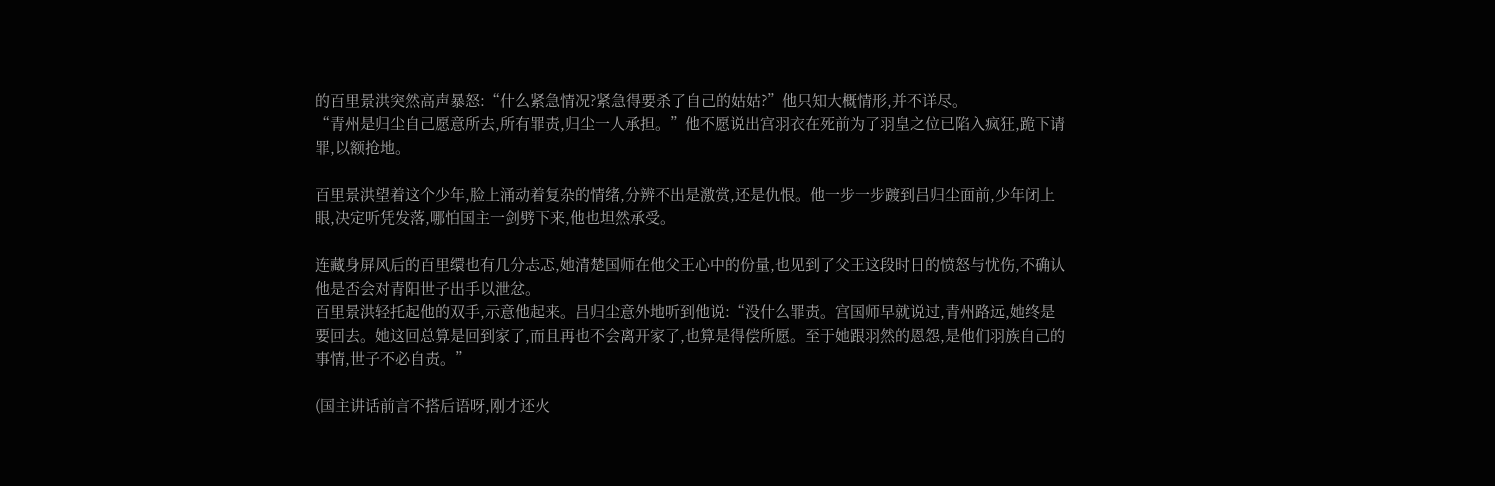的百里景洪突然高声暴怒:“什么紧急情况?紧急得要杀了自己的姑姑?”他只知大概情形,并不详尽。
“青州是归尘自己愿意所去,所有罪责,归尘一人承担。”他不愿说出宫羽衣在死前为了羽皇之位已陷入疯狂,跪下请罪,以额抢地。

百里景洪望着这个少年,脸上涌动着复杂的情绪,分辨不出是激赏,还是仇恨。他一步一步踱到吕归尘面前,少年闭上眼,决定听凭发落,哪怕国主一剑劈下来,他也坦然承受。

连藏身屏风后的百里缳也有几分忐忑,她清楚国师在他父王心中的份量,也见到了父王这段时日的愤怒与忧伤,不确认他是否会对青阳世子出手以泄忿。
百里景洪轻托起他的双手,示意他起来。吕归尘意外地听到他说:“没什么罪责。宫国师早就说过,青州路远,她终是要回去。她这回总算是回到家了,而且再也不会离开家了,也算是得偿所愿。至于她跟羽然的恩怨,是他们羽族自己的事情,世子不必自责。”

(国主讲话前言不搭后语呀,刚才还火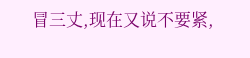冒三丈,现在又说不要紧,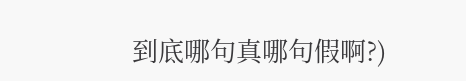到底哪句真哪句假啊?)